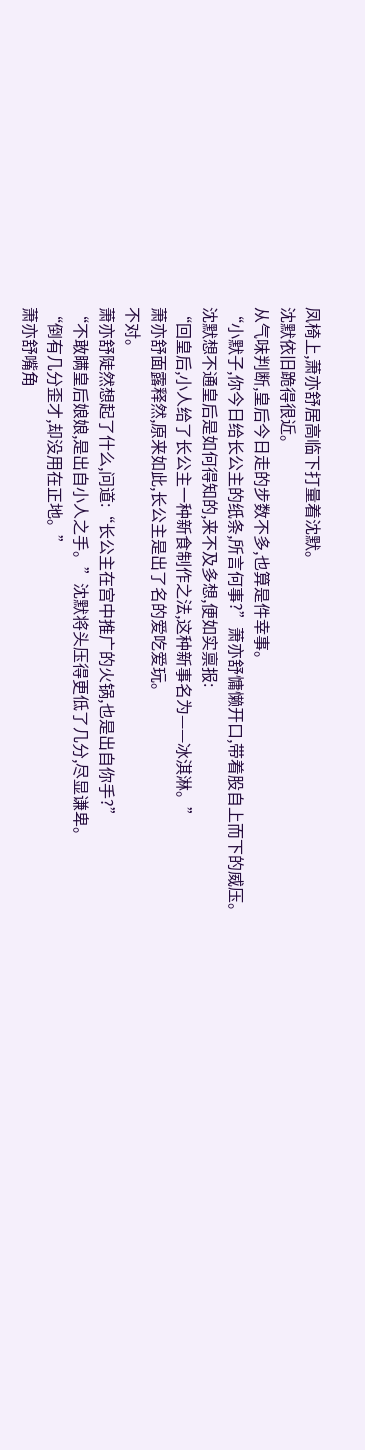凤椅上,萧亦舒居高临下打量着沈默。
沈默依旧跪得很近。
从气味判断,皇后今日走的步数不多,也算是件幸事。
“小默子,你今日给长公主的纸条,所言何事?”萧亦舒慵懒开口,带着股自上而下的威压。
沈默想不通皇后是如何得知的,来不及多想,便如实禀报:
“回皇后,小人给了长公主一种新食制作之法,这种新事名为——冰淇淋。”
萧亦舒面露释然,原来如此,长公主是出了名的爱吃爱玩。
不对。
萧亦舒陡然想起了什么,问道:“长公主在宫中推广的火锅,也是出自你手?”
“不敢瞒皇后娘娘,是出自小人之手。”沈默将头压得更低了几分,尽显谦卑。
“倒有几分歪才,却没用在正地。”
萧亦舒嘴角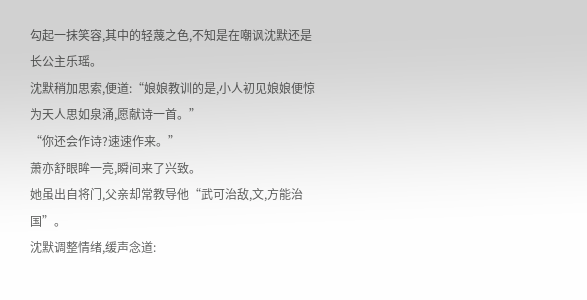勾起一抹笑容,其中的轻蔑之色,不知是在嘲讽沈默还是长公主乐瑶。
沈默稍加思索,便道:“娘娘教训的是,小人初见娘娘便惊为天人思如泉涌,愿献诗一首。”
“你还会作诗?速速作来。”
萧亦舒眼眸一亮,瞬间来了兴致。
她虽出自将门,父亲却常教导他“武可治敌,文,方能治国”。
沈默调整情绪,缓声念道: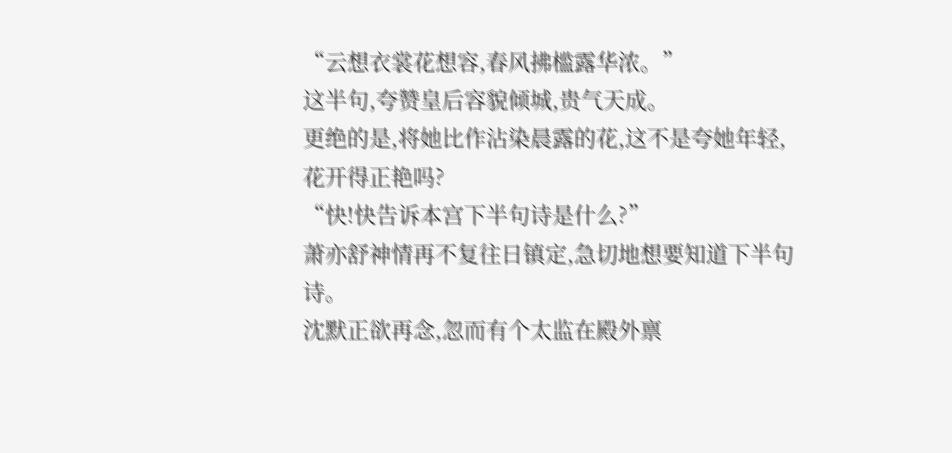“云想衣裳花想容,春风拂槛露华浓。”
这半句,夸赞皇后容貌倾城,贵气天成。
更绝的是,将她比作沾染晨露的花,这不是夸她年轻,花开得正艳吗?
“快!快告诉本宫下半句诗是什么?”
萧亦舒神情再不复往日镇定,急切地想要知道下半句诗。
沈默正欲再念,忽而有个太监在殿外禀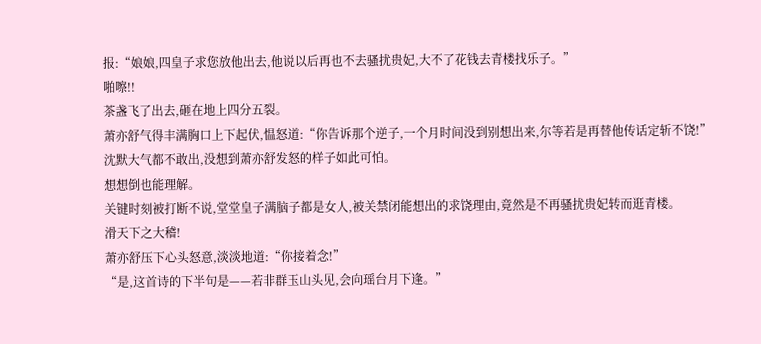报:“娘娘,四皇子求您放他出去,他说以后再也不去骚扰贵妃,大不了花钱去青楼找乐子。”
啪嚓!!
茶盏飞了出去,砸在地上四分五裂。
萧亦舒气得丰满胸口上下起伏,愠怒道:“你告诉那个逆子,一个月时间没到别想出来,尔等若是再替他传话定斩不饶!”
沈默大气都不敢出,没想到萧亦舒发怒的样子如此可怕。
想想倒也能理解。
关键时刻被打断不说,堂堂皇子满脑子都是女人,被关禁闭能想出的求饶理由,竟然是不再骚扰贵妃转而逛青楼。
滑天下之大稽!
萧亦舒压下心头怒意,淡淡地道:“你接着念!”
“是,这首诗的下半句是——若非群玉山头见,会向瑶台月下逢。”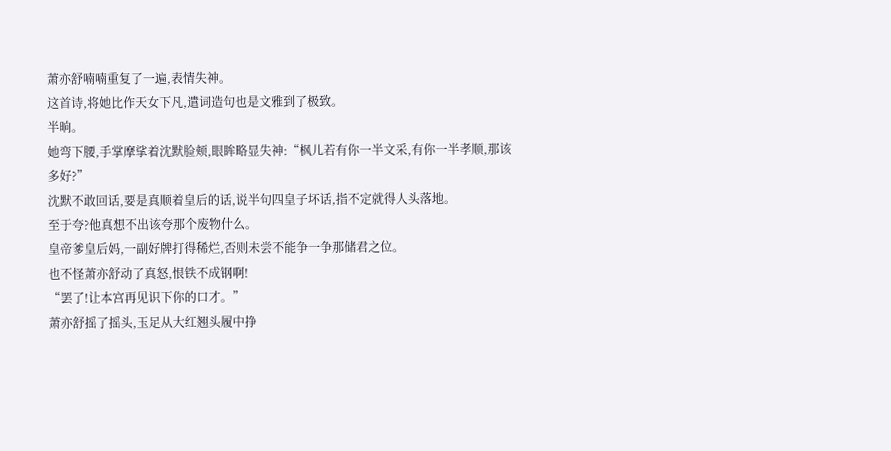萧亦舒喃喃重复了一遍,表情失神。
这首诗,将她比作天女下凡,遣词造句也是文雅到了极致。
半晌。
她弯下腰,手掌摩挲着沈默脸颊,眼眸略显失神:“枫儿若有你一半文采,有你一半孝顺,那该多好?”
沈默不敢回话,要是真顺着皇后的话,说半句四皇子坏话,指不定就得人头落地。
至于夸?他真想不出该夸那个废物什么。
皇帝爹皇后妈,一副好牌打得稀烂,否则未尝不能争一争那储君之位。
也不怪萧亦舒动了真怒,恨铁不成钢啊!
“罢了!让本宫再见识下你的口才。”
萧亦舒摇了摇头,玉足从大红翘头履中挣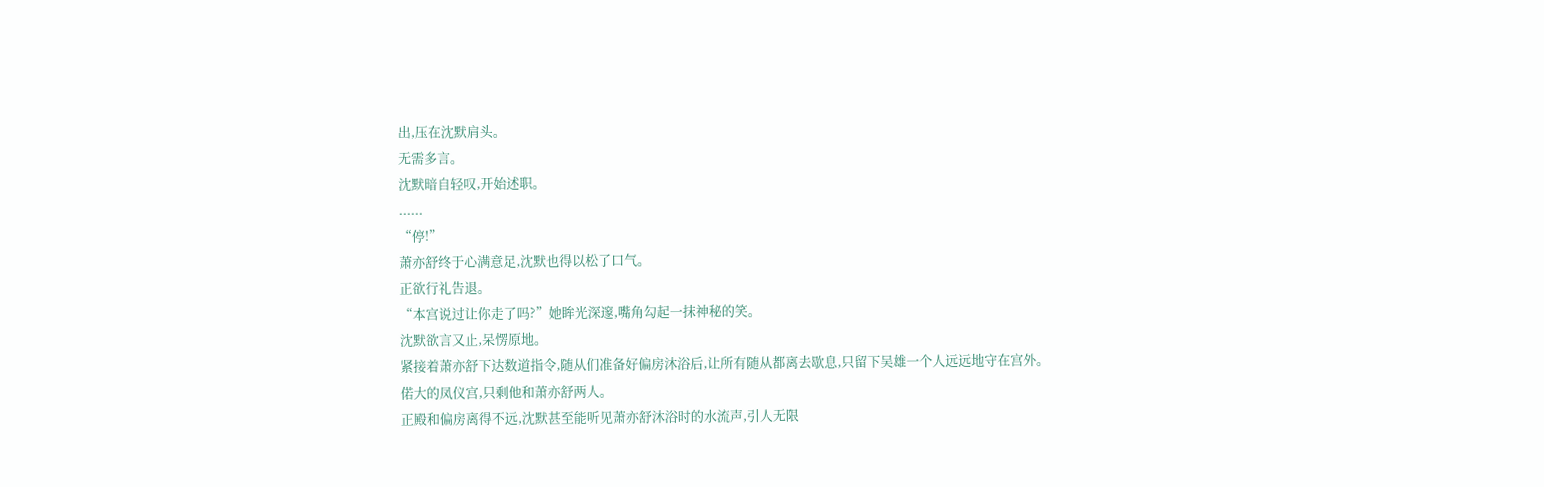出,压在沈默肩头。
无需多言。
沈默暗自轻叹,开始述职。
......
“停!”
萧亦舒终于心满意足,沈默也得以松了口气。
正欲行礼告退。
“本宫说过让你走了吗?”她眸光深邃,嘴角勾起一抹神秘的笑。
沈默欲言又止,呆愣原地。
紧接着萧亦舒下达数道指令,随从们准备好偏房沐浴后,让所有随从都离去歇息,只留下吴雄一个人远远地守在宫外。
偌大的凤仪宫,只剩他和萧亦舒两人。
正殿和偏房离得不远,沈默甚至能听见萧亦舒沐浴时的水流声,引人无限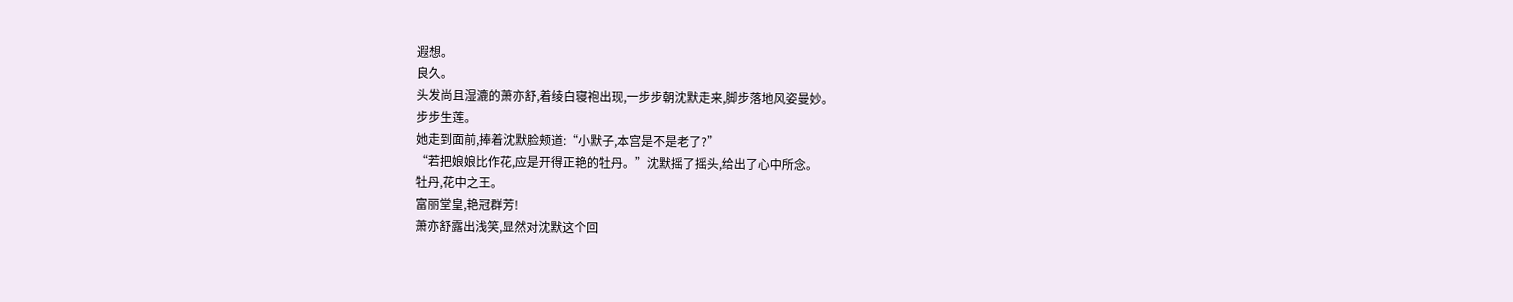遐想。
良久。
头发尚且湿漉的萧亦舒,着绫白寝袍出现,一步步朝沈默走来,脚步落地风姿曼妙。
步步生莲。
她走到面前,捧着沈默脸颊道:“小默子,本宫是不是老了?”
“若把娘娘比作花,应是开得正艳的牡丹。”沈默摇了摇头,给出了心中所念。
牡丹,花中之王。
富丽堂皇,艳冠群芳!
萧亦舒露出浅笑,显然对沈默这个回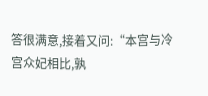答很满意,接着又问:“本宫与冷宫众妃相比,孰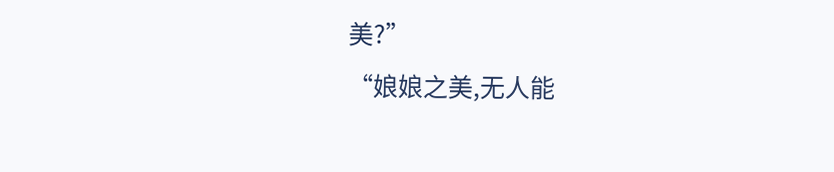美?”
“娘娘之美,无人能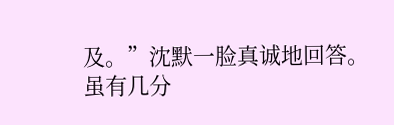及。”沈默一脸真诚地回答。
虽有几分